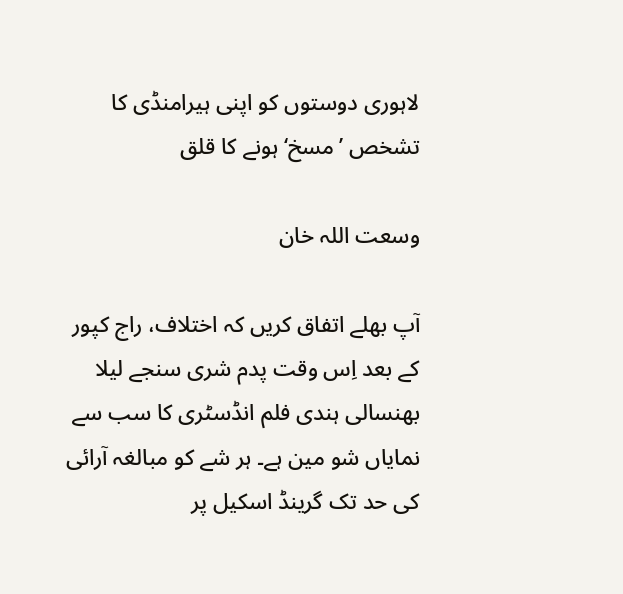لاہوری دوستوں کو اپنی ہیرامنڈی کا تشخص ’مسخ‘ ہونے کا قلق

وسعت اللہ خان

آپ بھلے اتفاق کریں کہ اختلاف، راج کپور کے بعد اِس وقت پدم شری سنجے لیلا بھنسالی ہندی فلم انڈسٹری کا سب سے نمایاں شو مین ہے۔ ہر شے کو مبالغہ آرائی کی حد تک گرینڈ اسکیل پر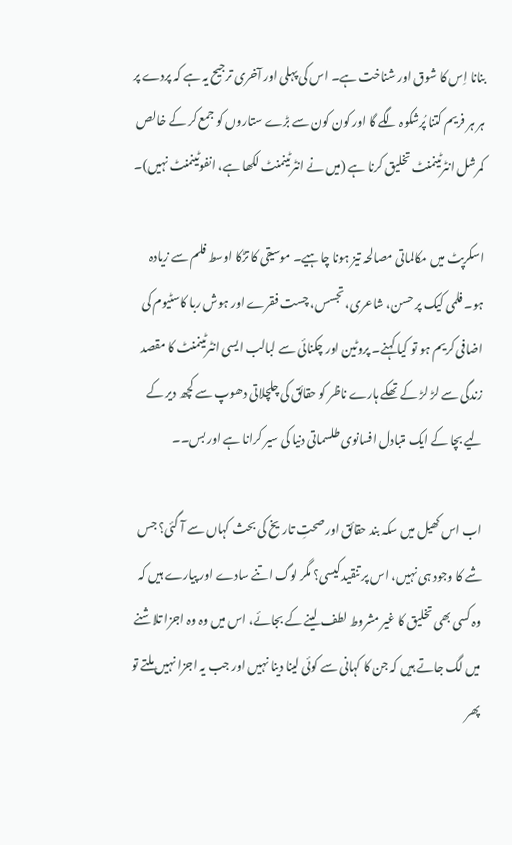بنانا اِس کا شوق اور شناخت ہے۔ اس کی پہلی اور آخری ترجیح یہ ہے کہ پردے پر ہر ہر فریم کتنا پُرشکوہ لگے گا اور کون کون سے بڑے ستاروں کو جمع کر کے خالص کمرشل انٹرٹینمنٹ تخلیق کرنا ہے (میں نے انٹرٹینمنٹ لکھا ہے، انفوٹینمنٹ نہیں)۔

اسکرپٹ میں مکالماتی مصالحہ تیز ہونا چاہیے۔ موسیقی کا تڑکا اوسط فلم سے زیادہ ہو۔ فلمی کیک پر حسن، شاعری، تجسس، چست فقرے اور ہوش ربا کاسٹیوم کی اضافی کریم ہو تو کیا کہنے۔ پروٹین اور چکنائی سے لبالب ایسی انٹرٹینمنٹ کا مقصد زندگی سے لڑ لڑ کے تھکے ہارے ناظر کو حقائق کی چلچلاتی دھوپ سے کچھ دیر کے لیے بچا کے ایک متبادل افسانوی طلسماتی دنیا کی سیر کرانا ہے اور بس۔۔

اب اس کھیل میں سکہ بند حقائق اور صحتِ تاریخ کی بحث کہاں سے آ گئی؟ جس شے کا وجود ہی نہیں، اس پر تنقید کیسی؟ مگر لوگ اتنے سادے اور پیارے ہیں کہ وہ کسی بھی تخلیق کا غیر مشروط لطف لینے کے بجائے، اس میں وہ وہ اجزا تلاشنے میں لگ جاتے ہیں کہ جن کا کہانی سے کوئی لینا دینا نہیں اور جب یہ اجزا نہیں ملتے تو پھر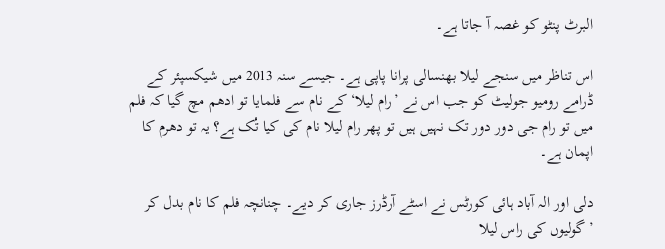البرٹ پنٹو کو غصہ آ جاتا ہے۔

اس تناظر میں سنجے لیلا بھنسالی پرانا پاپی ہے۔ جیسے سنہ 2013 میں شیکسپئر کے ڈرامے رومیو جولیٹ کو جب اس نے ’رام لیلا‘ کے نام سے فلمایا تو ادھم مچ گیا کہ فلم میں تو رام جی دور دور تک نہیں ہیں تو پھر رام لیلا نام کی کیا تُک ہے؟ یہ تو دھرم کا اپمان ہے۔

دلی اور الہ آباد ہائی کورٹس نے اسٹے آرڈرز جاری کر دیے۔ چنانچہ فلم کا نام بدل کر ’گولیوں کی راس لیلا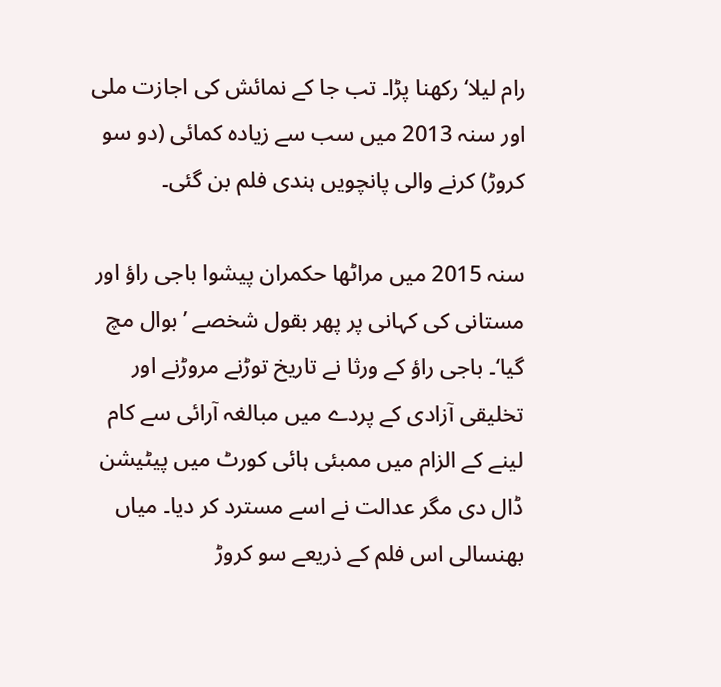رام لیلا‘ رکھنا پڑا۔ تب جا کے نمائش کی اجازت ملی اور سنہ 2013 میں سب سے زیادہ کمائی (دو سو کروڑ) کرنے والی پانچویں ہندی فلم بن گئی۔

سنہ 2015 میں مراٹھا حکمران پیشوا باجی راؤ اور مستانی کی کہانی پر پھر بقول شخصے ’بوال مچ گیا‘۔ باجی راؤ کے ورثا نے تاریخ توڑنے مروڑنے اور تخلیقی آزادی کے پردے میں مبالغہ آرائی سے کام لینے کے الزام میں ممبئی ہائی کورٹ میں پیٹیشن ڈال دی مگر عدالت نے اسے مسترد کر دیا۔ میاں بھنسالی اس فلم کے ذریعے سو کروڑ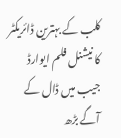کلب کے بہترین ڈائریکٹر کا نیشنل فلم ایوارڈ جیب میں ڈال کے آگے بڑھ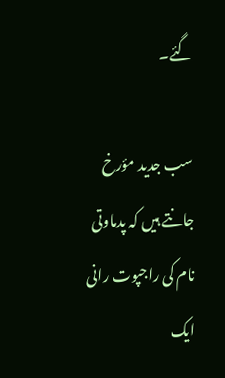گئے۔

سب جدید مؤرخ جانتے ہیں کہ پدماوتی نام کی راجپوت رانی ایک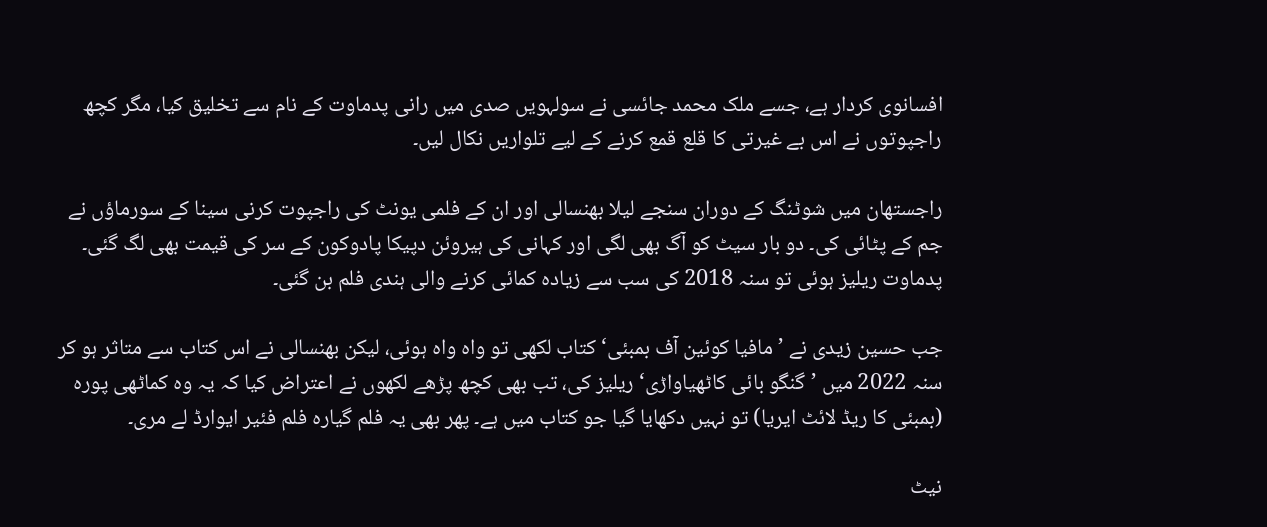افسانوی کردار ہے، جسے ملک محمد جائسی نے سولہویں صدی میں رانی پدماوت کے نام سے تخلیق کیا، مگر کچھ راجپوتوں نے اس بے غیرتی کا قلع قمع کرنے کے لیے تلواریں نکال لیں۔

راجستھان میں شوٹنگ کے دوران سنجے لیلا بھنسالی اور ان کے فلمی یونٹ کی راجپوت کرنی سینا کے سورماؤں نے جم کے پٹائی کی۔ دو بار سیٹ کو آگ بھی لگی اور کہانی کی ہیروئن دپیکا پادوکون کے سر کی قیمت بھی لگ گئی۔ پدماوت ریلیز ہوئی تو سنہ 2018 کی سب سے زیادہ کمائی کرنے والی ہندی فلم بن گئی۔

جب حسین زیدی نے ’مافیا کوئین آف بمبئی‘ کتاب لکھی تو واہ واہ ہوئی، لیکن بھنسالی نے اس کتاب سے متاثر ہو کر سنہ 2022 میں ’گنگو بائی کاٹھیاواڑی‘ ریلیز کی، تب بھی کچھ پڑھے لکھوں نے اعتراض کیا کہ یہ وہ کماٹھی پورہ (بمبئی کا ریڈ لائٹ ایریا) تو نہیں دکھایا گیا جو کتاب میں ہے۔ پھر بھی یہ فلم گیارہ فلم فئیر ایوارڈ لے مری۔

نیٹ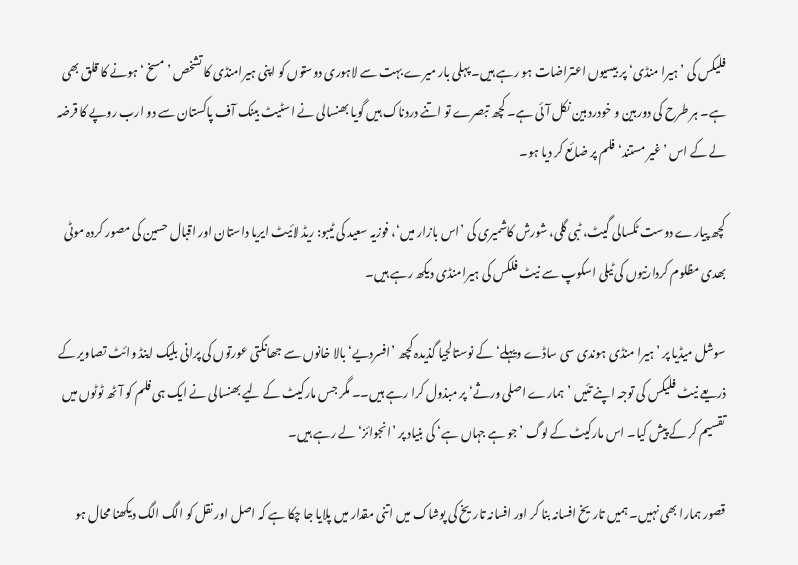فلیکس کی ’ہیرا منڈی‘ پر بیسیوں اعتراضات ہو رہے ہیں۔ پہلی بار میرے بہت سے لاہوری دوستوں کو اپنی ہیرامنڈی کا تشخص ’مسخ ‘ ہونے کا قلق بھی ہے۔ ہر طرح کی دوربین و خودردبین نکل آئی ہے۔ کچھ تبصرے تو اتنے دردناک ہیں گویا بھنسالی نے اسٹیٹ بینک آف پاکستان سے دو ارب روپے کا قرضہ لے کے اس ’غیر مستند‘ فلم پر ضائع کر دیا ہو۔

کچھ پیارے دوست ٹکسالی گیٹ، ٹبی گلی، شورش کاشمیری کی ’اس بازار میں‘، فوزیہ سعید کی ٹیبو: ریڈ لائیٹ ایریا داستان اور اقبال حسین کی مصور کردہ موٹی بھدی مظلوم کردارنیوں کی ٹیلی اسکوپ سے نیٹ فلکس کی ہیرامنڈی دیکھ رہے ہیں۔

سوشل میڈیا پر ’ہیرا منڈی ہوندی سی ساڈے ویہلے‘ کے نوستالجیا گذیدہ کچھ ’افسردیے‘ بالا خانوں سے جھانکتی عورتوں کی پرانی بلیک اینڈ وائٹ تصاویر کے ذریعے نیٹ فلیکس کی توجہ اپنے تئیں ’ہمارے اصلی ورثے‘ پر مبذول کرا رہے ہیں۔۔ مگر جس مارکیٹ کے لیے بھنسالی نے ایک ہی فلم کو آٹھ ٹوٹوں میں تقسیم کر کے پیش کیا۔ اس مارکیٹ کے لوگ ’جو ہے جہاں ہے‘ کی بنیاد پر ’انجوائز‘ لے رہے ہیں۔

قصور ہمارا بھی نہیں۔ ہمیں تاریخ افسانہ بنا کر اور افسانہ تاریخ کی پوشاک میں اتنی مقدار میں پلایا جا چکا ہے کہ اصل اور نقل کو الگ الگ دیکھنا محال ہو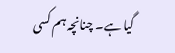گیا ہے۔ چنانچہ ہم کسی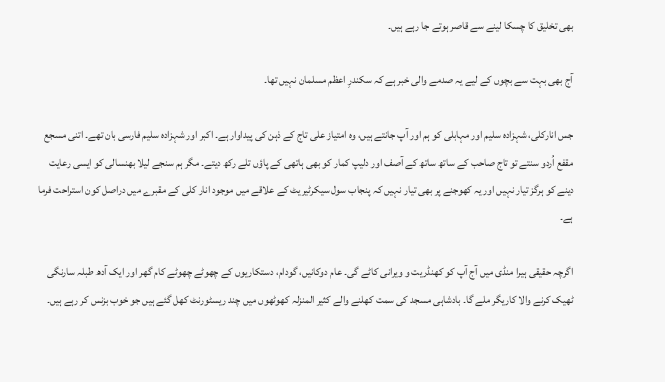بھی تخلیق کا چسکا لینے سے قاصر ہوتے جا رہے ہیں۔

آج بھی بہت سے بچوں کے لیے یہ صدمے والی خبر ہے کہ سکندرِ اعظم مسلمان نہیں تھا۔

جس انارکلی، شہزادہ سلیم اور مہابلی کو ہم اور آپ جانتے ہیں، وہ امتیاز علی تاج کے ذہن کی پیداوار ہے۔ اکبر اور شہزادہ سلیم فارسی بان تھے۔ اتنی مسجع مقفع اُردو سنتے تو تاج صاحب کے ساتھ ساتھ کے آصف اور دلیپ کمار کو بھی ہاتھی کے پاؤں تلے رکھ دیتے۔ مگر ہم سنجے لیلا بھنسالی کو ایسی رعایت دینے کو ہرگز تیار نہیں اور یہ کھوجنے پر بھی تیار نہیں کہ پنجاب سول سیکرٹیریٹ کے علاقے میں موجود انار کلی کے مقبرے میں دراصل کون استراحت فرما ہے۔

اگرچہ حقیقی ہیرا منڈی میں آج آپ کو کھنڈریت و ویرانی کاٹے گی۔ عام دوکانیں، گودام، دستکاریوں کے چھوٹے چھوٹے کام گھر اور ایک آدھ طبلہ سارنگی ٹھیک کرنے والا کاریگر ملے گا۔ بادشاہی مسجد کی سمت کھلنے والے کثیر المنزلہ کھوٹھوں میں چند ریسٹورنٹ کھل گئے ہیں جو خوب بزنس کر رہے ہیں۔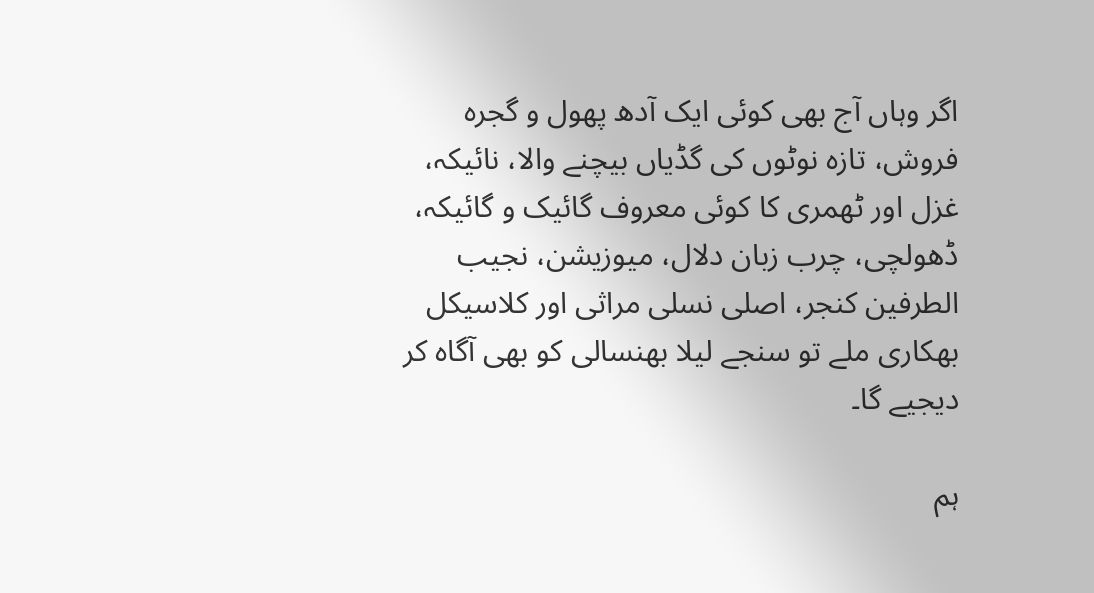اگر وہاں آج بھی کوئی ایک آدھ پھول و گجرہ فروش، تازہ نوٹوں کی گڈیاں بیچنے والا، نائیکہ، غزل اور ٹھمری کا کوئی معروف گائیک و گائیکہ، ڈھولچی، چرب زبان دلال، میوزیشن، نجیب الطرفین کنجر، اصلی نسلی مراثی اور کلاسیکل بھکاری ملے تو سنجے لیلا بھنسالی کو بھی آگاہ کر دیجیے گا۔

ہم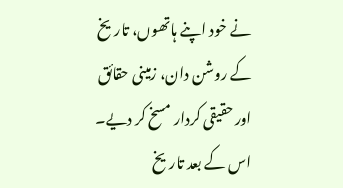نے خود اپنے ہاتھوں، تاریخ کے روشن دان، زمینی حقائق اور حقیقی کردار مسخ کر دیے۔ اس کے بعد تاریخ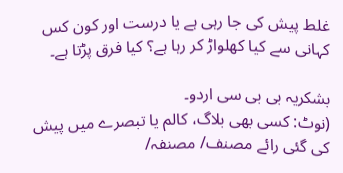غلط پیش کی جا رہی ہے یا درست اور کون کس کہانی سے کیا کھلواڑ کر رہا ہے؟ کیا فرق پڑتا ہے۔

بشکریہ بی بی سی اردو۔
(نوٹ: کسی بھی بلاگ، کالم یا تبصرے میں پیش کی گئی رائے مصنف/ مصنفہ/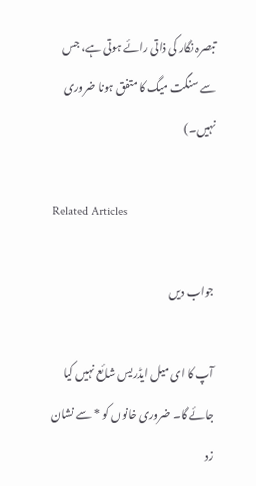تبصرہ نگار کی ذاتی رائے ہوتی ہے، جس سے سنگت میگ کا متفق ہونا ضروری نہیں۔)

Related Articles

جواب دیں

آپ کا ای میل ایڈریس شائع نہیں کیا جائے گا۔ ضروری خانوں کو * سے نشان زد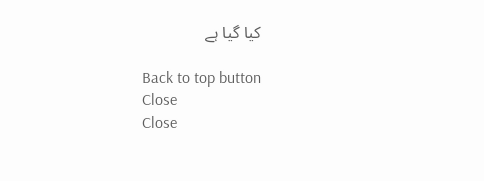کیا گیا ہے

Back to top button
Close
Close